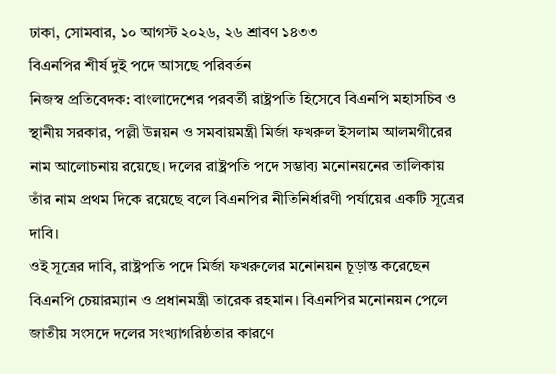ঢাকা, সোমবার, ১০ আগস্ট ২০২৬, ২৬ শ্রাবণ ১৪৩৩
বিএনপির শীর্ষ দুই পদে আসছে পরিবর্তন
নিজস্ব প্রতিবেদক: বাংলাদেশের পরবর্তী রাষ্ট্রপতি হিসেবে বিএনপি মহাসচিব ও স্থানীয় সরকার, পল্লী উন্নয়ন ও সমবায়মন্ত্রী মির্জা ফখরুল ইসলাম আলমগীরের নাম আলোচনায় রয়েছে। দলের রাষ্ট্রপতি পদে সম্ভাব্য মনোনয়নের তালিকায় তাঁর নাম প্রথম দিকে রয়েছে বলে বিএনপির নীতিনির্ধারণী পর্যায়ের একটি সূত্রের দাবি।
ওই সূত্রের দাবি, রাষ্ট্রপতি পদে মির্জা ফখরুলের মনোনয়ন চূড়ান্ত করেছেন বিএনপি চেয়ারম্যান ও প্রধানমন্ত্রী তারেক রহমান। বিএনপির মনোনয়ন পেলে জাতীয় সংসদে দলের সংখ্যাগরিষ্ঠতার কারণে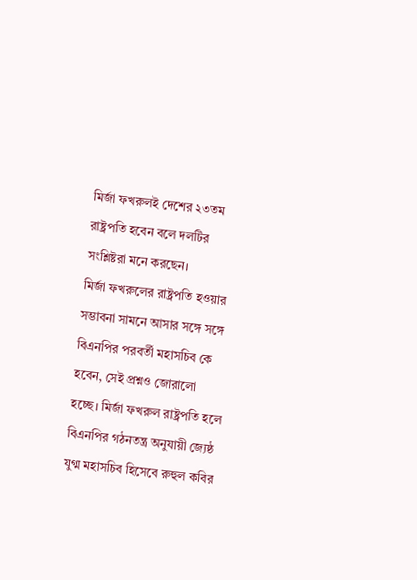মির্জা ফখরুলই দেশের ২৩তম রাষ্ট্রপতি হবেন বলে দলটির সংশ্লিষ্টরা মনে করছেন।
মির্জা ফখরুলের রাষ্ট্রপতি হওয়ার সম্ভাবনা সামনে আসার সঙ্গে সঙ্গে বিএনপির পরবর্তী মহাসচিব কে হবেন, সেই প্রশ্নও জোরালো হচ্ছে। মির্জা ফখরুল রাষ্ট্রপতি হলে বিএনপির গঠনতন্ত্র অনুযায়ী জ্যেষ্ঠ যুগ্ম মহাসচিব হিসেবে রুহুল কবির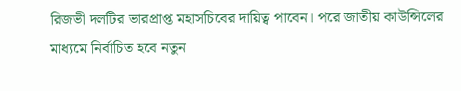রিজভী দলটির ভারপ্রাপ্ত মহাসচিবের দায়িত্ব পাবেন। পরে জাতীয় কাউন্সিলের মাধ্যমে নির্বাচিত হবে নতুন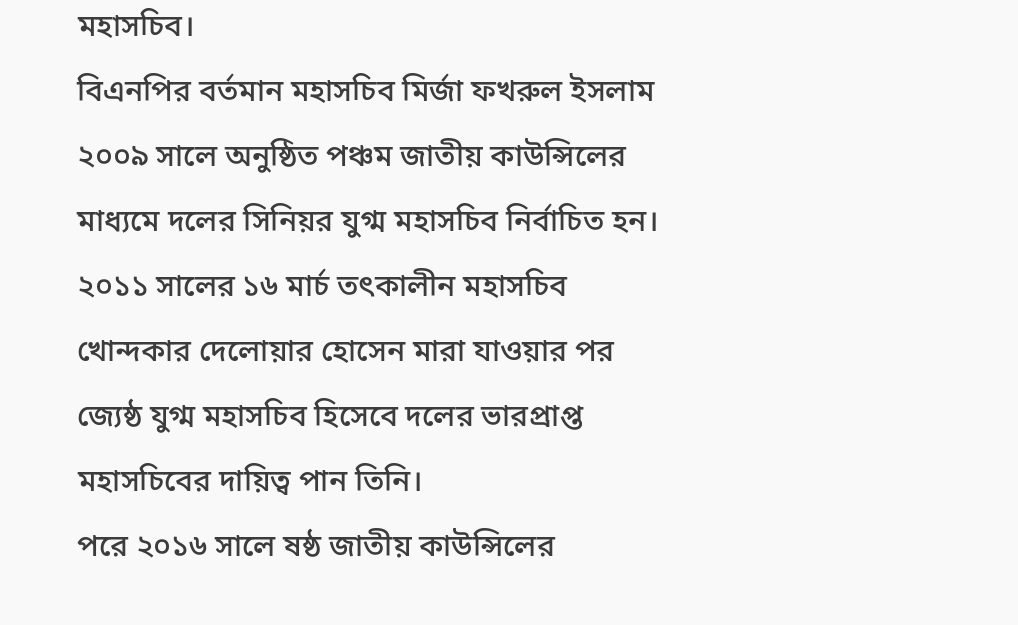মহাসচিব।
বিএনপির বর্তমান মহাসচিব মির্জা ফখরুল ইসলাম ২০০৯ সালে অনুষ্ঠিত পঞ্চম জাতীয় কাউন্সিলের মাধ্যমে দলের সিনিয়র যুগ্ম মহাসচিব নির্বাচিত হন। ২০১১ সালের ১৬ মার্চ তৎকালীন মহাসচিব খোন্দকার দেলোয়ার হোসেন মারা যাওয়ার পর জ্যেষ্ঠ যুগ্ম মহাসচিব হিসেবে দলের ভারপ্রাপ্ত মহাসচিবের দায়িত্ব পান তিনি।
পরে ২০১৬ সালে ষষ্ঠ জাতীয় কাউন্সিলের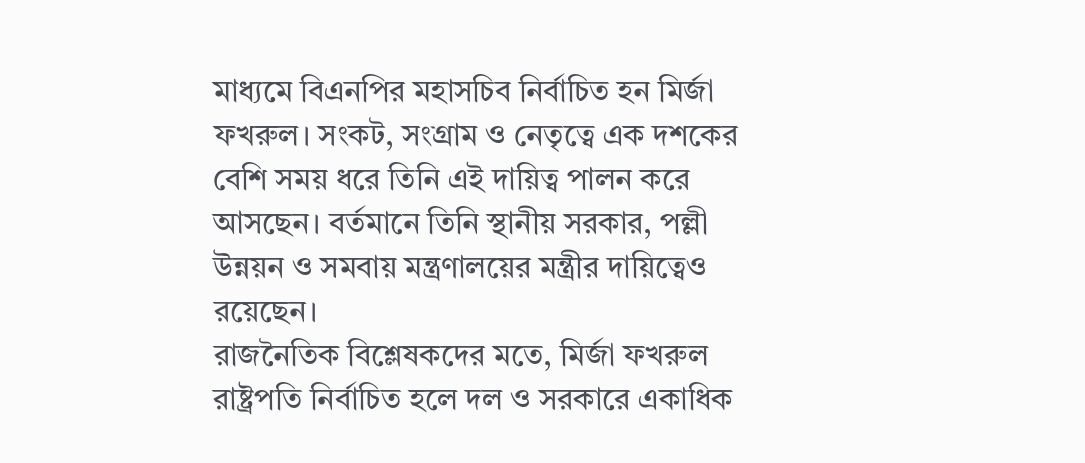মাধ্যমে বিএনপির মহাসচিব নির্বাচিত হন মির্জা ফখরুল। সংকট, সংগ্রাম ও নেতৃত্বে এক দশকের বেশি সময় ধরে তিনি এই দায়িত্ব পালন করে আসছেন। বর্তমানে তিনি স্থানীয় সরকার, পল্লী উন্নয়ন ও সমবায় মন্ত্রণালয়ের মন্ত্রীর দায়িত্বেও রয়েছেন।
রাজনৈতিক বিশ্লেষকদের মতে, মির্জা ফখরুল রাষ্ট্রপতি নির্বাচিত হলে দল ও সরকারে একাধিক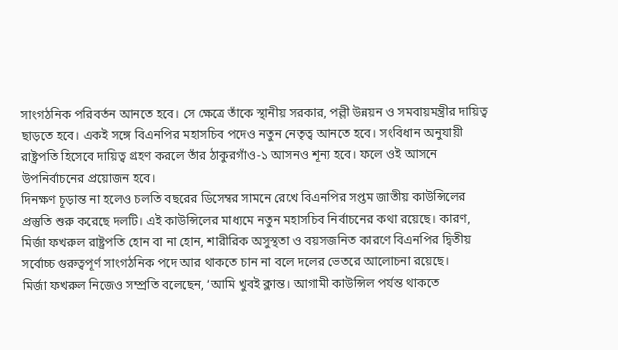সাংগঠনিক পরিবর্তন আনতে হবে। সে ক্ষেত্রে তাঁকে স্থানীয় সরকার, পল্লী উন্নয়ন ও সমবায়মন্ত্রীর দায়িত্ব ছাড়তে হবে। একই সঙ্গে বিএনপির মহাসচিব পদেও নতুন নেতৃত্ব আনতে হবে। সংবিধান অনুযায়ী রাষ্ট্রপতি হিসেবে দায়িত্ব গ্রহণ করলে তাঁর ঠাকুরগাঁও-১ আসনও শূন্য হবে। ফলে ওই আসনে উপনির্বাচনের প্রয়োজন হবে।
দিনক্ষণ চূড়ান্ত না হলেও চলতি বছরের ডিসেম্বর সামনে রেখে বিএনপির সপ্তম জাতীয় কাউন্সিলের প্রস্তুতি শুরু করেছে দলটি। এই কাউন্সিলের মাধ্যমে নতুন মহাসচিব নির্বাচনের কথা রয়েছে। কারণ, মির্জা ফখরুল রাষ্ট্রপতি হোন বা না হোন, শারীরিক অসুস্থতা ও বয়সজনিত কারণে বিএনপির দ্বিতীয় সর্বোচ্চ গুরুত্বপূর্ণ সাংগঠনিক পদে আর থাকতে চান না বলে দলের ভেতরে আলোচনা রয়েছে।
মির্জা ফখরুল নিজেও সম্প্রতি বলেছেন, ‘আমি খুবই ক্লান্ত। আগামী কাউন্সিল পর্যন্ত থাকতে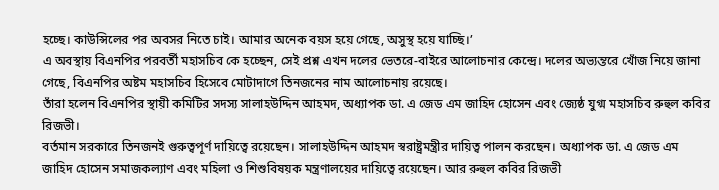হচ্ছে। কাউন্সিলের পর অবসর নিতে চাই। আমার অনেক বয়স হয়ে গেছে, অসুস্থ হয়ে যাচ্ছি।’
এ অবস্থায় বিএনপির পরবর্তী মহাসচিব কে হচ্ছেন, সেই প্রশ্ন এখন দলের ভেতরে-বাইরে আলোচনার কেন্দ্রে। দলের অভ্যন্তরে খোঁজ নিয়ে জানা গেছে, বিএনপির অষ্টম মহাসচিব হিসেবে মোটাদাগে তিনজনের নাম আলোচনায় রয়েছে।
তাঁরা হলেন বিএনপির স্থায়ী কমিটির সদস্য সালাহউদ্দিন আহমদ, অধ্যাপক ডা. এ জেড এম জাহিদ হোসেন এবং জ্যেষ্ঠ যুগ্ম মহাসচিব রুহুল কবির রিজভী।
বর্তমান সরকারে তিনজনই গুরুত্বপূর্ণ দায়িত্বে রয়েছেন। সালাহউদ্দিন আহমদ স্বরাষ্ট্রমন্ত্রীর দায়িত্ব পালন করছেন। অধ্যাপক ডা. এ জেড এম জাহিদ হোসেন সমাজকল্যাণ এবং মহিলা ও শিশুবিষয়ক মন্ত্রণালয়ের দায়িত্বে রয়েছেন। আর রুহুল কবির রিজভী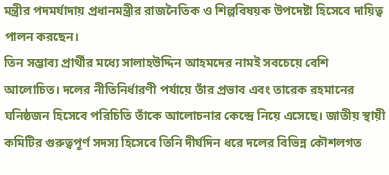মন্ত্রীর পদমর্যাদায় প্রধানমন্ত্রীর রাজনৈতিক ও শিল্পবিষয়ক উপদেষ্টা হিসেবে দায়িত্ব পালন করছেন।
তিন সম্ভাব্য প্রার্থীর মধ্যে সালাহউদ্দিন আহমদের নামই সবচেয়ে বেশি আলোচিত। দলের নীতিনির্ধারণী পর্যায়ে তাঁর প্রভাব এবং তারেক রহমানের ঘনিষ্ঠজন হিসেবে পরিচিতি তাঁকে আলোচনার কেন্দ্রে নিয়ে এসেছে। জাতীয় স্থায়ী কমিটির গুরুত্বপূর্ণ সদস্য হিসেবে তিনি দীর্ঘদিন ধরে দলের বিভিন্ন কৌশলগত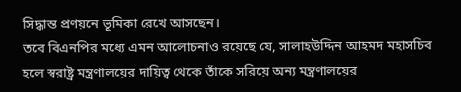সিদ্ধান্ত প্রণয়নে ভূমিকা রেখে আসছেন।
তবে বিএনপির মধ্যে এমন আলোচনাও রয়েছে যে, সালাহউদ্দিন আহমদ মহাসচিব হলে স্বরাষ্ট্র মন্ত্রণালয়ের দায়িত্ব থেকে তাঁকে সরিয়ে অন্য মন্ত্রণালয়ের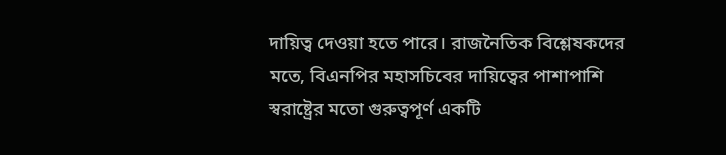দায়িত্ব দেওয়া হতে পারে। রাজনৈতিক বিশ্লেষকদের মতে, বিএনপির মহাসচিবের দায়িত্বের পাশাপাশি স্বরাষ্ট্রের মতো গুরুত্বপূর্ণ একটি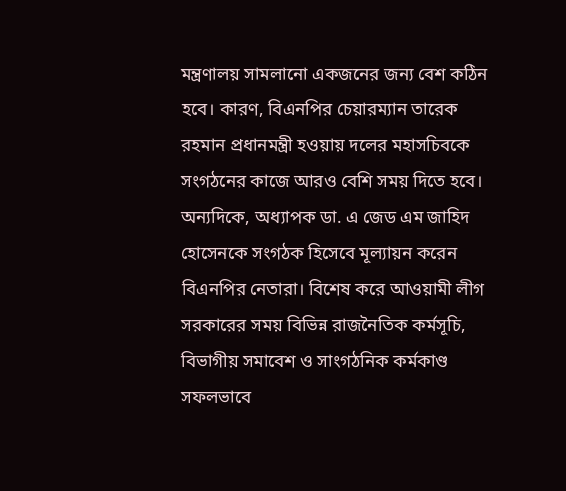মন্ত্রণালয় সামলানো একজনের জন্য বেশ কঠিন হবে। কারণ, বিএনপির চেয়ারম্যান তারেক রহমান প্রধানমন্ত্রী হওয়ায় দলের মহাসচিবকে সংগঠনের কাজে আরও বেশি সময় দিতে হবে।
অন্যদিকে, অধ্যাপক ডা. এ জেড এম জাহিদ হোসেনকে সংগঠক হিসেবে মূল্যায়ন করেন বিএনপির নেতারা। বিশেষ করে আওয়ামী লীগ সরকারের সময় বিভিন্ন রাজনৈতিক কর্মসূচি, বিভাগীয় সমাবেশ ও সাংগঠনিক কর্মকাণ্ড সফলভাবে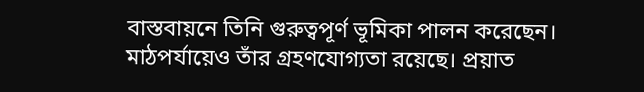বাস্তবায়নে তিনি গুরুত্বপূর্ণ ভূমিকা পালন করেছেন। মাঠপর্যায়েও তাঁর গ্রহণযোগ্যতা রয়েছে। প্রয়াত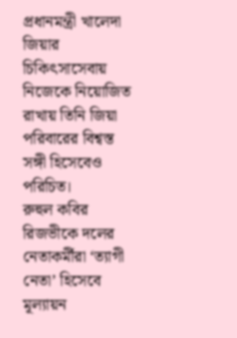প্রধানমন্ত্রী খালেদা জিয়ার চিকিৎসাসেবায় নিজেকে নিয়োজিত রাখায় তিনি জিয়া পরিবারের বিশ্বস্ত সঙ্গী হিসেবেও পরিচিত।
রুহুল কবির রিজভীকে দলের নেতাকর্মীরা ‘ত্যাগী নেতা’ হিসেবে মূল্যায়ন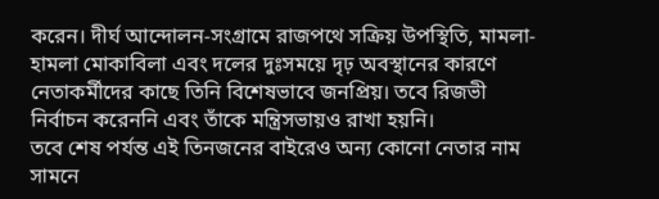করেন। দীর্ঘ আন্দোলন-সংগ্রামে রাজপথে সক্রিয় উপস্থিতি, মামলা-হামলা মোকাবিলা এবং দলের দুঃসময়ে দৃঢ় অবস্থানের কারণে নেতাকর্মীদের কাছে তিনি বিশেষভাবে জনপ্রিয়। তবে রিজভী নির্বাচন করেননি এবং তাঁকে মন্ত্রিসভায়ও রাখা হয়নি।
তবে শেষ পর্যন্ত এই তিনজনের বাইরেও অন্য কোনো নেতার নাম সামনে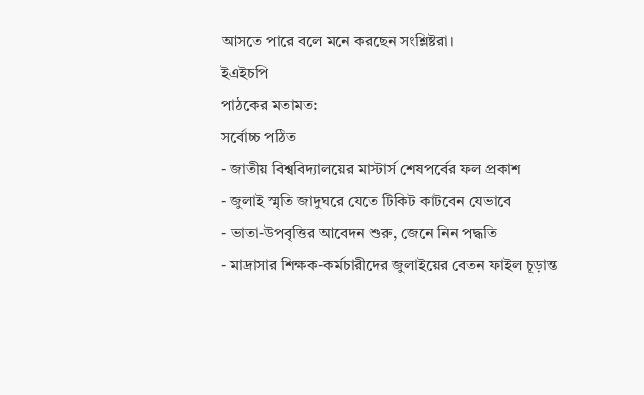আসতে পারে বলে মনে করছেন সংশ্লিষ্টরা।
ইএইচপি
পাঠকের মতামত:
সর্বোচ্চ পঠিত
- জাতীয় বিশ্ববিদ্যালয়ের মাস্টার্স শেষপর্বের ফল প্রকাশ
- জুলাই স্মৃতি জাদুঘরে যেতে টিকিট কাটবেন যেভাবে
- ভাতা-উপবৃত্তির আবেদন শুরু, জেনে নিন পদ্ধতি
- মাদ্রাসার শিক্ষক-কর্মচারীদের জুলাইয়ের বেতন ফাইল চূড়ান্ত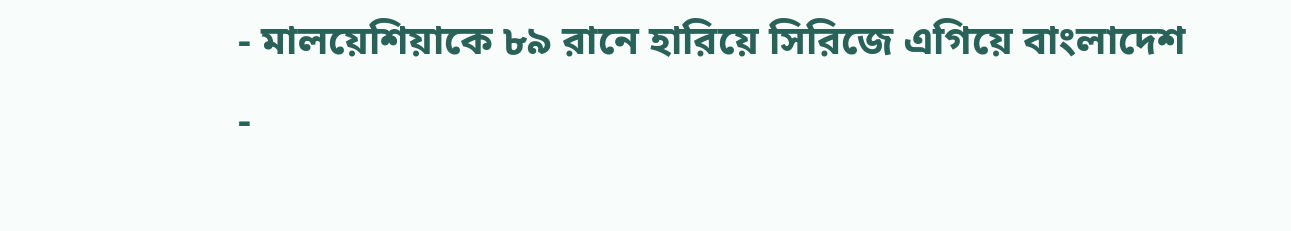- মালয়েশিয়াকে ৮৯ রানে হারিয়ে সিরিজে এগিয়ে বাংলাদেশ
-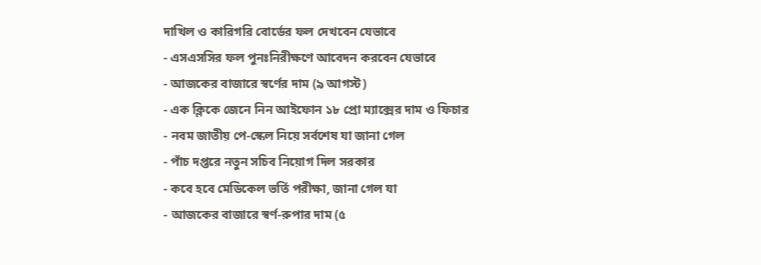দাখিল ও কারিগরি বোর্ডের ফল দেখবেন যেভাবে
- এসএসসির ফল পুনঃনিরীক্ষণে আবেদন করবেন যেভাবে
- আজকের বাজারে স্বর্ণের দাম (৯ আগস্ট)
- এক ক্লিকে জেনে নিন আইফোন ১৮ প্রো ম্যাক্সের দাম ও ফিচার
- নবম জাতীয় পে-স্কেল নিয়ে সর্বশেষ যা জানা গেল
- পাঁচ দপ্তরে নতুন সচিব নিয়োগ দিল সরকার
- কবে হবে মেডিকেল ভর্তি পরীক্ষা, জানা গেল যা
- আজকের বাজারে স্বর্ণ-রুপার দাম (৫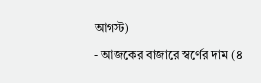আগস্ট)
- আজকের বাজারে স্বর্ণের দাম (৪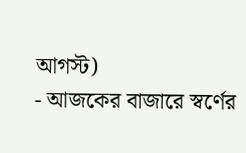আগস্ট)
- আজকের বাজারে স্বর্ণের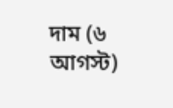দাম (৬ আগস্ট)